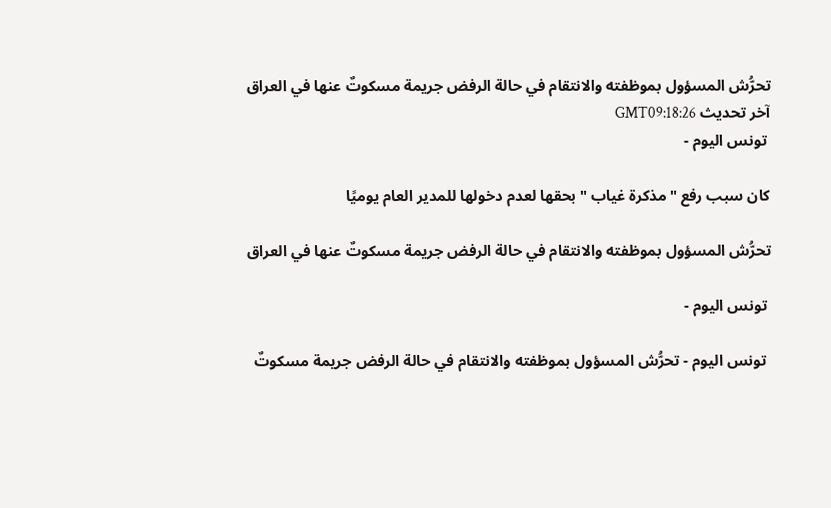تحرُّش المسؤول بموظفته والانتقام في حالة الرفض جريمة مسكوتٌ عنها في العراق
آخر تحديث GMT09:18:26
 تونس اليوم -

كان سبب رفع "مذكرة غياب " بحقها لعدم دخولها للمدير العام يوميًا

تحرُّش المسؤول بموظفته والانتقام في حالة الرفض جريمة مسكوتٌ عنها في العراق

 تونس اليوم -

 تونس اليوم - تحرُّش المسؤول بموظفته والانتقام في حالة الرفض جريمة مسكوتٌ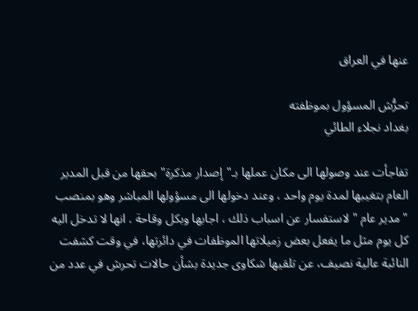عنها في العراق

تحرُّش المسؤول بموظفته
بغداد نجلاء الطائي

تفاجأت عند وصولها الى مكان عملها بـ"إصدار مذكرة" بحقها من قبل المدير العام بتغيبها لمدة يوم واحد ، وعند دخولها الى مسؤولها المباشر وهو بمنصب "مدير عام " لاستفسار عن اسباب ذلك ، اجابها وبكل وقاحة . انها لا تدخل اليه كل يوم مثل ما يفعل بعض زميلاتها الموظفات في دائرتها، في وقت كشفت النائبة عالية نصيف، عن تلقيها شكاوى جديدة بشأن حالات تحرش في عدد من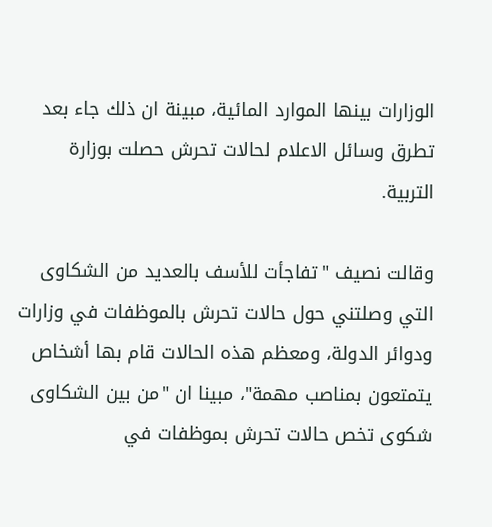الوزارات بينها الموارد المائية، مبينة ان ذلك جاء بعد تطرق وسائل الاعلام لحالات تحرش حصلت بوزارة التربية.

وقالت نصيف "تفاجأت للأسف بالعديد من الشكاوى التي وصلتني حول حالات تحرش بالموظفات في وزارات ودوائر الدولة، ومعظم هذه الحالات قام بها أشخاص يتمتعون بمناصب مهمة"، مبينا ان "من بين الشكاوى شكوى تخص حالات تحرش بموظفات في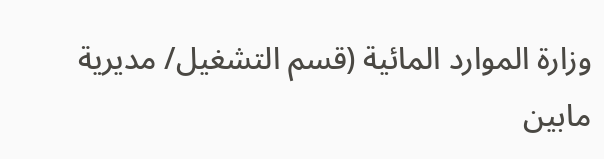وزارة الموارد المائية (قسم التشغيل/ مديرية مابين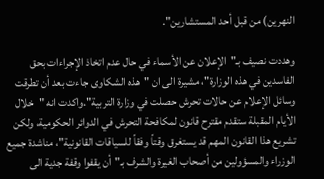النهرين) من قبل أحد المستشارين".

وهددت نصيف بـ"الإعلان عن الأسماء في حال عدم اتخاذ الإجراءات بحق الفاسدين في هذه الوزارة"، مشيرة الى ان "هذه الشكاوى جاءت بعد أن تطرقت وسائل الإعلام عن حالات تحرش حصلت في وزارة التربية".واكدت انه "خلال الأيام المقبلة ستقدم مقترح قانون لمكافحة التحرش في الدوائر الحكومية، ولكن تشريع هذا القانون المهم قد يستغرق وقتاً وفقاً للسياقات القانونية"، مناشدة جميع الوزراء والمسؤولين من أصحاب الغيرة والشرف بـ"أن يقفوا وقفة جدية الى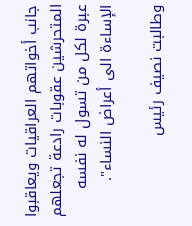جانب أخواتهم العراقيات ويعاقبوا المتحرشين عقوبات رادعة تجعلهم عبرة لكل من تسول له نفسه الإساءة الى أعراض النساء".

وطالبت نصيف رئيس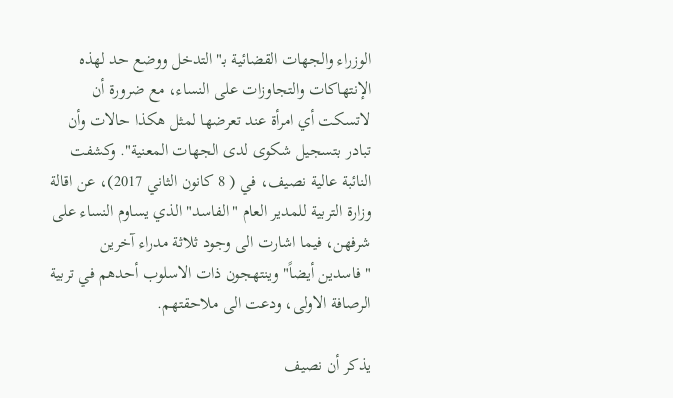الوزراء والجهات القضائية بـ"التدخل ووضع حد لهذه الإنتهاكات والتجاوزات على النساء، مع ضرورة أن لاتسكت أي امرأة عند تعرضها لمثل هكذا حالات وأن تبادر بتسجيل شكوى لدى الجهات المعنية". وكشفت النائبة عالية نصيف، في ( 8 كانون الثاني 2017)، عن اقالة وزارة التربية للمدير العام "الفاسد" الذي يساوم النساء على شرفهن، فيما اشارت الى وجود ثلاثة مدراء آخرين "فاسدين أيضاً" وينتهجون ذات الاسلوب أحدهم في تربية الرصافة الاولى، ودعت الى ملاحقتهم.

يذكر أن نصيف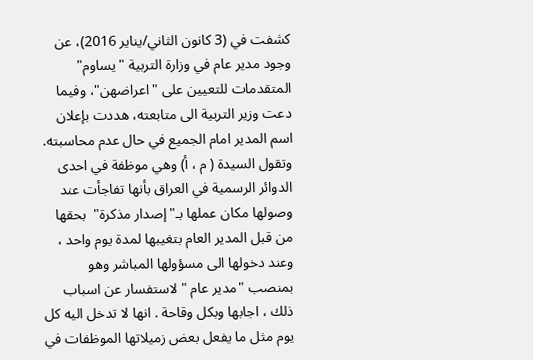كشفت في (3 كانون الثاني/يناير 2016)، عن وجود مدير عام في وزارة التربية "يساوم" المتقدمات للتعيين على "اعراضهن"، وفيما دعت وزير التربية الى متابعته، هددت بإعلان اسم المدير امام الجميع في حال عدم محاسبته. وتقول السيدة ( م ، أ) وهي موظفة في احدى الدوائر الرسمية في العراق بأنها تفاجأت عند وصولها مكان عملها بـ"إصدار مذكرة"  بحقها من قبل المدير العام بتغيبها لمدة يوم واحد ، وعند دخولها الى مسؤولها المباشر وهو بمنصب "مدير عام " لاستفسار عن اسباب ذلك ، اجابها وبكل وقاحة . انها لا تدخل اليه كل يوم مثل ما يفعل بعض زميلاتها الموظفات في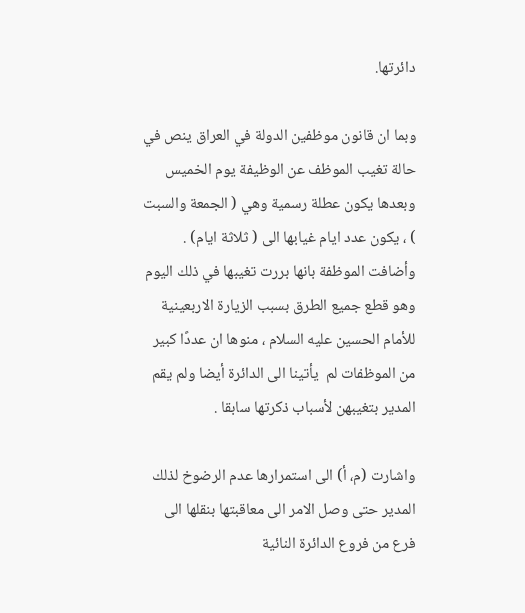دائرتها.

وبما ان قانون موظفين الدولة في العراق ينص في حالة تغيب الموظف عن الوظيفة يوم الخميس وبعدها يكون عطلة رسمية وهي ( الجمعة والسبت ) ، يكون عدد ايام غيابها الى ( ثلاثة ايام) . وأضافت الموظفة بانها بررت تغيبها في ذلك اليوم وهو قطع جميع الطرق بسبب الزيارة الاربعينية للأمام الحسين عليه السلام ، منوها ان عددًا كبير من الموظفات لم  يأتينا الى الدائرة أيضا ولم يقم المدير بتغيبهن لأسباب ذكرتها سابقا .

واشارت (م، أ) الى استمرارها عدم الرضوخ لذلك المدير حتى وصل الامر الى معاقبتها بنقلها الى فرع من فروع الدائرة النائية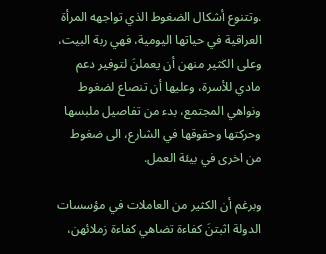.وتتنوع أشكال الضغوط الذي تواجهه المرأة العراقية في حياتها اليومية، فهي ربة البيت، وعلى الكثير منهن أن يعملنَ لتوفير دعم مادي للأسرة، وعليها أن تنصاع لضغوط ونواهي المجتمع، بدء من تفاصيل ملبسها وحركتها وحقوقها في الشارع، الى ضغوط من اخرى في بيئة العمل.

وبرغم أن الكثير من العاملات في مؤسسات الدولة اثبتنَ كفاءة تضاهي كفاءة زملائهن،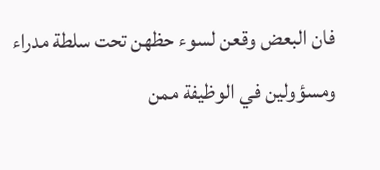فان البعض وقعن لسوء حظهن تحت سلطة مدراء ومسؤولين في الوظيفة ممن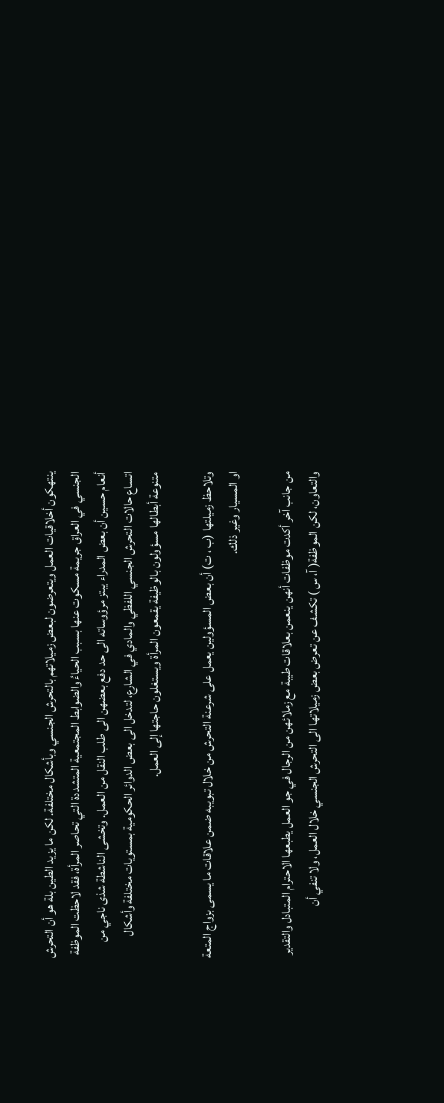ينتهكون أخلاقيات العمل ويتعرضون لبعض زميلاتهم بالتحرش الجنسي وبأشكال مختلفة. لكن ما يزيد الطين بلة هو أن التحرش الجنسي في العراق جريمة مسكوت عنها بسبب الحياءُ والضوابط المجتمعية المتشددة التي تحاصر المرأة، فقد لاحظت الموظفة أنعام حسين أن بعض المدراء يبتز مرؤوساته الى حد دفع بعضهن الى طلب النقل من العمل. وتخشى الناشطة شذى ناجي من اتساع حالات التحرش الجنسي اللفظي والمادي في الشارع، لتدخل الى بعض الدوائر الحكومية بمستويات مختلفة وأشكال متنوعة أبطالها مسؤولون بالوظيفة يقمعون المرأة ويستغلون حاجتها إلى العمل.

وتلاحظ زميلتها (ب ، ت) أن بعض المسؤولين يعمل على شرعنة التحرش من خلال تبويبه ضمن علاقات ما يسمى بزواج المتعة او المسيار وغير ذلك.

من جانب آخر أكدت موظفات أنهن ينعمن بعلاقات طيبة مع زملائهن من الرجال في جو العمل يطبعها الاحترام المتبادل والتقدير والتعاون، لكن الموظفة( آ، س ) تكشف عن تعرض بعض زميلاتها الى التحرش الجنسي خلال العمل، ولا تنفي أن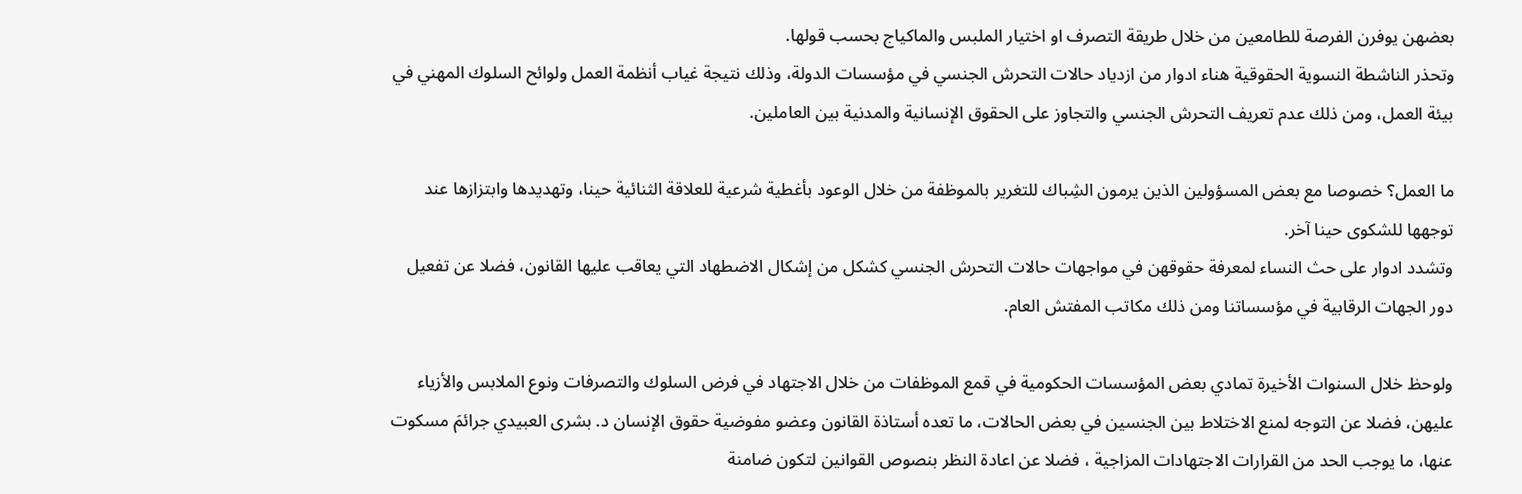بعضهن يوفرن الفرصة للطامعين من خلال طريقة التصرف او اختيار الملبس والماكياج بحسب قولها.
وتحذر الناشطة النسوية الحقوقية هناء ادوار من ازدياد حالات التحرش الجنسي في مؤسسات الدولة، وذلك نتيجة غياب أنظمة العمل ولوائح السلوك المهني في بيئة العمل، ومن ذلك عدم تعريف التحرش الجنسي والتجاوز على الحقوق الإنسانية والمدنية بين العاملين.

ما العمل؟ خصوصا مع بعض المسؤولين الذين يرمون الشِباك للتغرير بالموظفة من خلال الوعود بأغطية شرعية للعلاقة الثنائية حينا، وتهديدها وابتزازها عند توجهها للشكوى حينا آخر.
وتشدد ادوار على حث النساء لمعرفة حقوقهن في مواجهات حالات التحرش الجنسي كشكل من إشكال الاضطهاد التي يعاقب عليها القانون، فضلا عن تفعيل دور الجهات الرقابية في مؤسساتنا ومن ذلك مكاتب المفتش العام.

ولوحظ خلال السنوات الأخيرة تمادي بعض المؤسسات الحكومية في قمع الموظفات من خلال الاجتهاد في فرض السلوك والتصرفات ونوع الملابس والأزياء عليهن، فضلا عن التوجه لمنع الاختلاط بين الجنسين في بعض الحالات، ما تعده أستاذة القانون وعضو مفوضية حقوق الإنسان د. بشرى العبيدي جرائمَ مسكوت عنها، ما يوجب الحد من القرارات الاجتهادات المزاجية ، فضلا عن اعادة النظر بنصوص القوانين لتكون ضامنة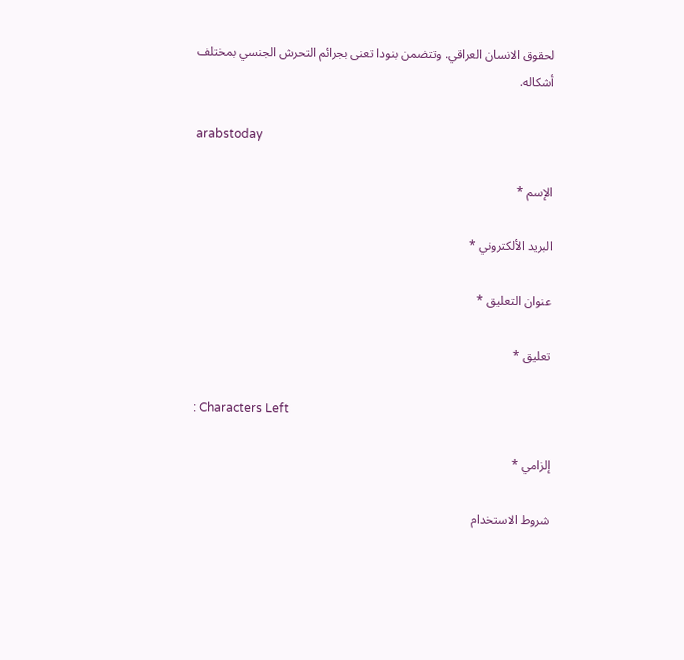لحقوق الانسان العراقي. وتتضمن بنودا تعنى بجرائم التحرش الجنسي بمختلف أشكاله.

arabstoday

الإسم *

البريد الألكتروني *

عنوان التعليق *

تعليق *

: Characters Left

إلزامي *

شروط الاستخدام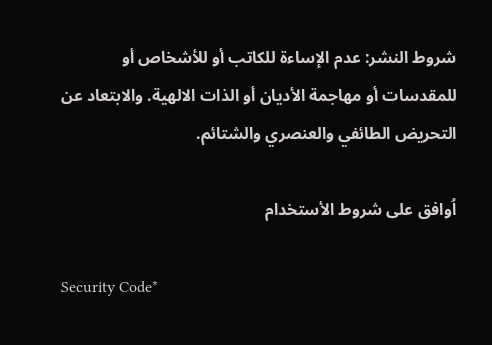شروط النشر: عدم الإساءة للكاتب أو للأشخاص أو للمقدسات أو مهاجمة الأديان أو الذات الالهية. والابتعاد عن التحريض الطائفي والعنصري والشتائم.

اُوافق على شروط الأستخدام

Security Code*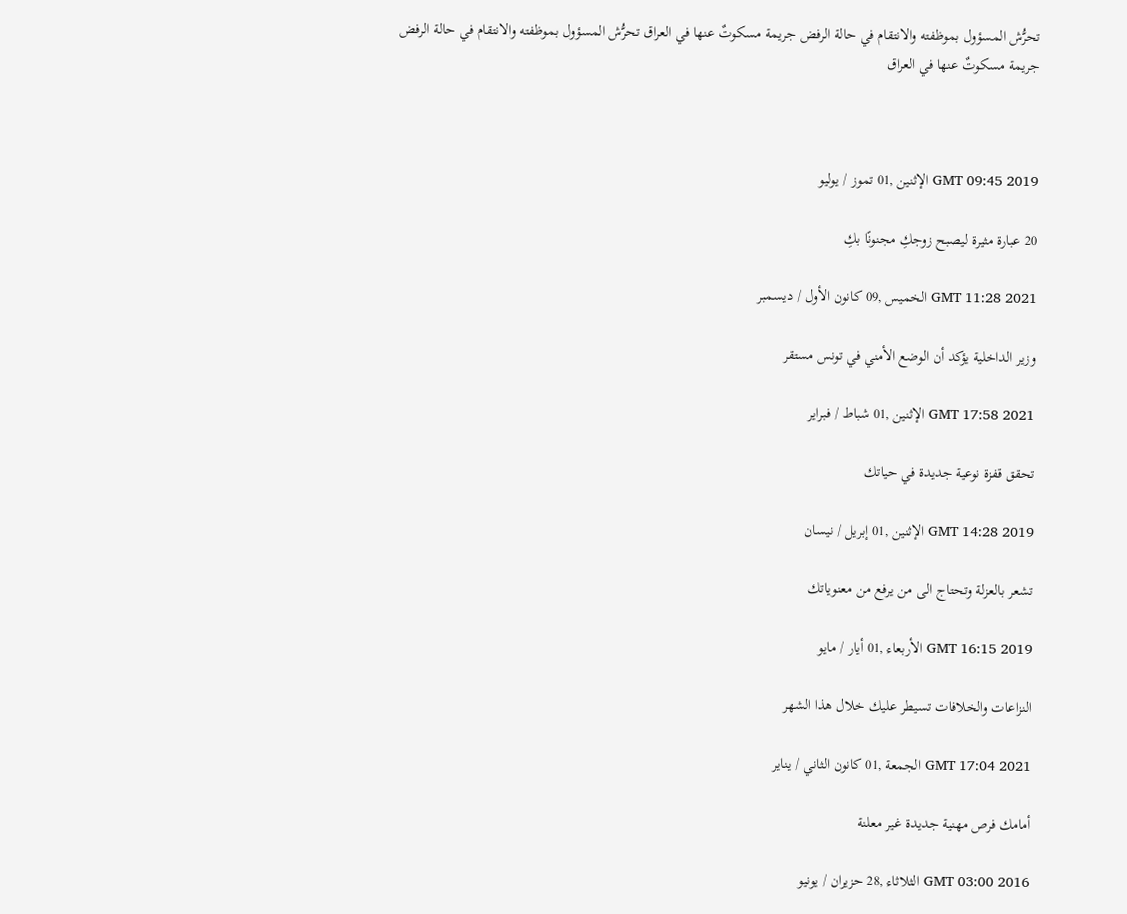تحرُّش المسؤول بموظفته والانتقام في حالة الرفض جريمة مسكوتٌ عنها في العراق تحرُّش المسؤول بموظفته والانتقام في حالة الرفض جريمة مسكوتٌ عنها في العراق



GMT 09:45 2019 الإثنين ,01 تموز / يوليو

20 عبارة مثيرة ليصبح زوجكِ مجنونًا بكِ

GMT 11:28 2021 الخميس ,09 كانون الأول / ديسمبر

وزير الداخلية يؤكد أن الوضع الأمني في تونس مستقر

GMT 17:58 2021 الإثنين ,01 شباط / فبراير

تحقق قفزة نوعية جديدة في حياتك

GMT 14:28 2019 الإثنين ,01 إبريل / نيسان

تشعر بالعزلة وتحتاج الى من يرفع من معنوياتك

GMT 16:15 2019 الأربعاء ,01 أيار / مايو

النزاعات والخلافات تسيطر عليك خلال هذا الشهر

GMT 17:04 2021 الجمعة ,01 كانون الثاني / يناير

أمامك فرص مهنية جديدة غير معلنة

GMT 03:00 2016 الثلاثاء ,28 حزيران / يونيو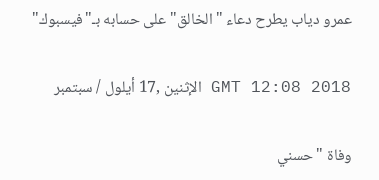عمرو دياب يطرح دعاء "الخالق" على حسابه بـ"فيسبوك"

GMT 12:08 2018 الإثنين ,17 أيلول / سبتمبر

وفاة "حسني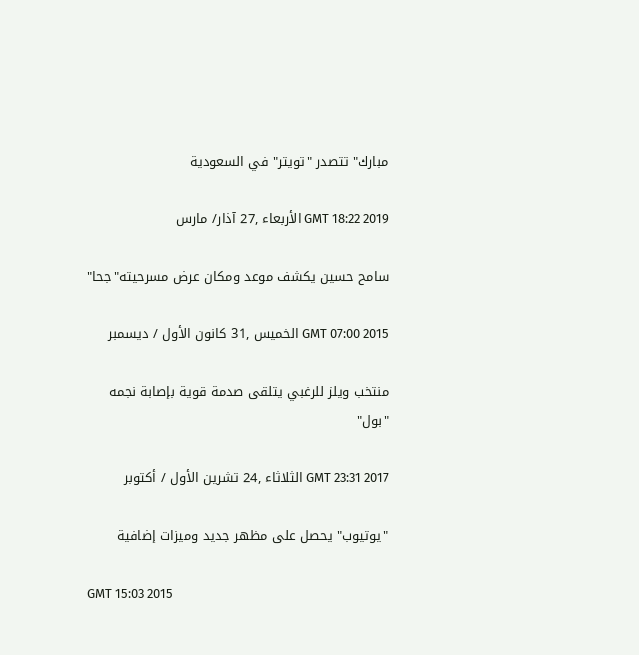مبارك" تتصدر "تويتر" في السعودية

GMT 18:22 2019 الأربعاء ,27 آذار/ مارس

سامح حسين يكشف موعد ومكان عرض مسرحيته"جحا"

GMT 07:00 2015 الخميس ,31 كانون الأول / ديسمبر

منتخب ويلز للرغبي يتلقى صدمة قوية بإصابة نجمه "بول"

GMT 23:31 2017 الثلاثاء ,24 تشرين الأول / أكتوبر

"يوتيوب" يحصل على مظهر جديد وميزات إضافية

GMT 15:03 2015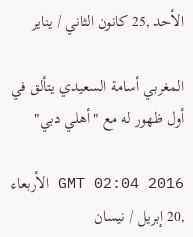الأحد ,25 كانون الثاني / يناير

المغربي أسامة السعيدي يتألق في أول ظهور له مع "أهلي دبي"

GMT 02:04 2016 الأربعاء ,20 إبريل / نيسان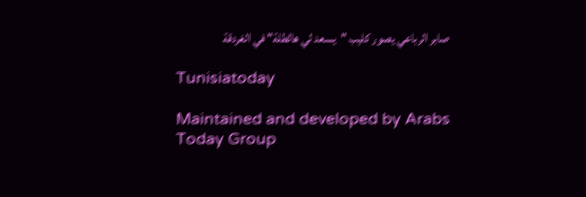صابر الرباعي يصور كليب "يسعد لي هالطلة" في الغردقة

Tunisiatoday

Maintained and developed by Arabs Today Group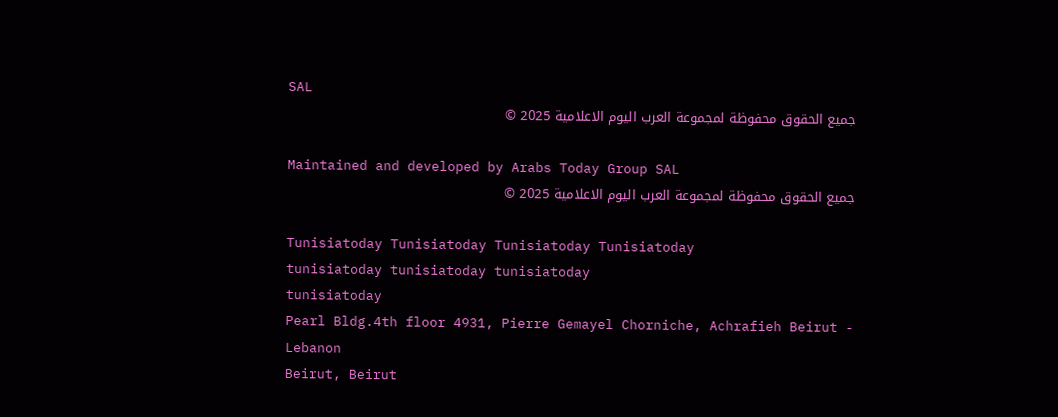SAL
جميع الحقوق محفوظة لمجموعة العرب اليوم الاعلامية 2025 ©

Maintained and developed by Arabs Today Group SAL
جميع الحقوق محفوظة لمجموعة العرب اليوم الاعلامية 2025 ©

Tunisiatoday Tunisiatoday Tunisiatoday Tunisiatoday
tunisiatoday tunisiatoday tunisiatoday
tunisiatoday
Pearl Bldg.4th floor 4931, Pierre Gemayel Chorniche, Achrafieh Beirut - Lebanon
Beirut, Beirut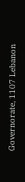Governorate, 1107 Lebanon